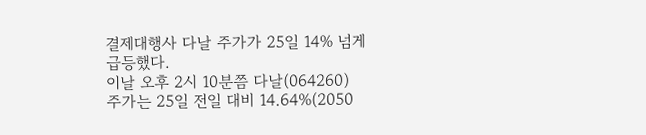결제대행사 다날 주가가 25일 14% 넘게 급등했다.
이날 오후 2시 10분쯤 다날(064260) 주가는 25일 전일 대비 14.64%(2050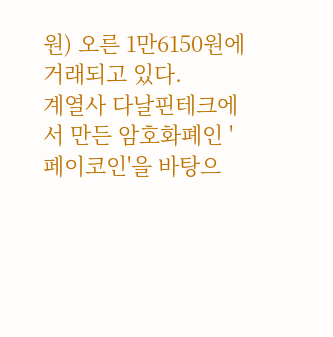원) 오른 1만6150원에 거래되고 있다.
계열사 다날핀테크에서 만든 암호화폐인 '페이코인'을 바탕으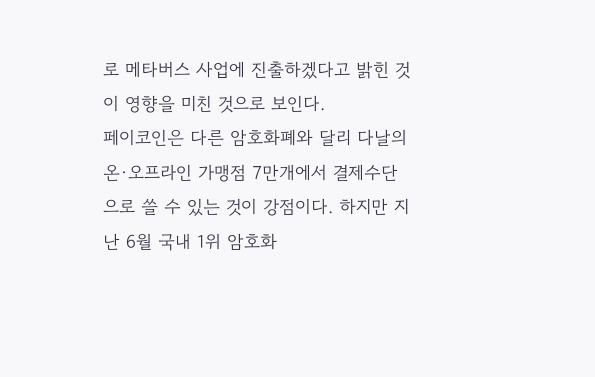로 메타버스 사업에 진출하겠다고 밝힌 것이 영향을 미친 것으로 보인다.
페이코인은 다른 암호화폐와 달리 다날의 온·오프라인 가맹점 7만개에서 결제수단으로 쓸 수 있는 것이 강점이다. 하지만 지난 6월 국내 1위 암호화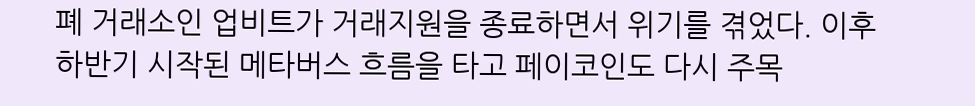폐 거래소인 업비트가 거래지원을 종료하면서 위기를 겪었다. 이후 하반기 시작된 메타버스 흐름을 타고 페이코인도 다시 주목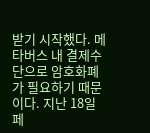받기 시작했다. 메타버스 내 결제수단으로 암호화폐가 필요하기 때문이다. 지난 18일 페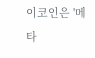이코인은 '메타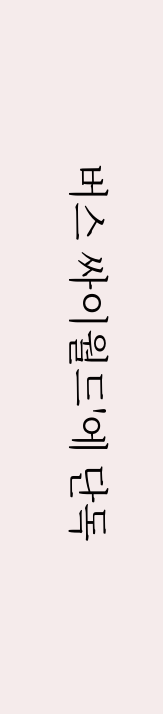버스 싸이월드'에 단독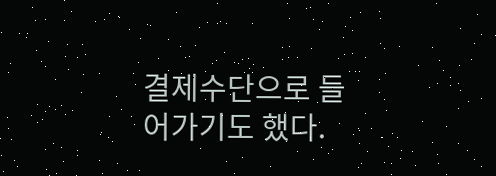결제수단으로 들어가기도 했다.